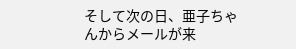そして次の日、亜子ちゃんからメールが来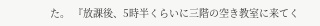た。 『放課後、5時半くらいに三階の空き教室に来てく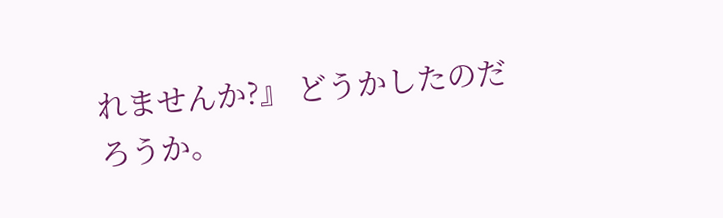れませんか?』 どうかしたのだろうか。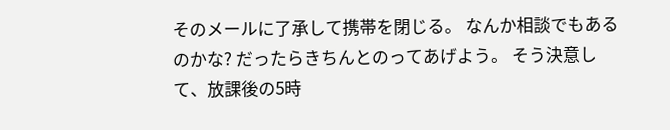そのメールに了承して携帯を閉じる。 なんか相談でもあるのかな? だったらきちんとのってあげよう。 そう決意して、放課後の5時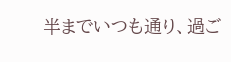半までいつも通り、過ご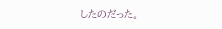したのだった。